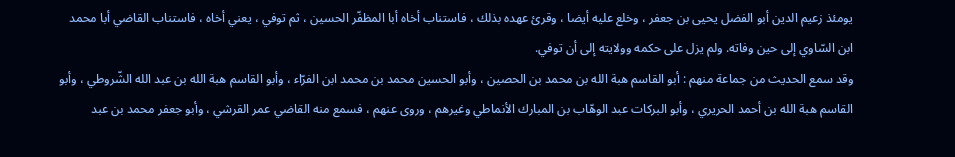يومئذ زعيم الدين أبو الفضل يحيى بن جعفر ، وخلع عليه أيضا ، وقرئ عهده بذلك ، فاستناب أخاه أبا المظفّر الحسين ، ثم توفي ، يعني أخاه ، فاستناب القاضي أبا محمد ابن السّاوي إلى حين وفاته. ولم يزل على حكمه وولايته إلى أن توفي.
وقد سمع الحديث من جماعة منهم : أبو القاسم هبة الله بن محمد بن الحصين ، وأبو الحسين محمد بن محمد ابن الفرّاء ، وأبو القاسم هبة الله بن عبد الله الشّروطي ، وأبو القاسم هبة الله بن أحمد الحريري ، وأبو البركات عبد الوهّاب بن المبارك الأنماطي وغيرهم ، وروى عنهم ، فسمع منه القاضي عمر القرشي ، وأبو جعفر محمد بن عبد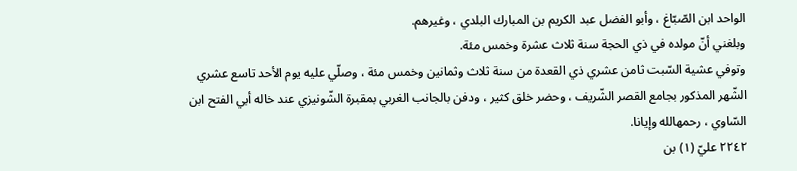الواحد ابن الصّبّاغ ، وأبو الفضل عبد الكريم بن المبارك البلدي ، وغيرهم.
وبلغني أنّ مولده في ذي الحجة سنة ثلاث عشرة وخمس مئة.
وتوفي عشية السّبت ثامن عشري ذي القعدة من سنة ثلاث وثمانين وخمس مئة ، وصلّي عليه يوم الأحد تاسع عشري الشّهر المذكور بجامع القصر الشّريف ، وحضر خلق كثير ، ودفن بالجانب الغربي بمقبرة الشّونيزي عند خاله أبي الفتح ابن السّاوي ، رحمهالله وإيانا.
٢٢٤٢ عليّ (١) بن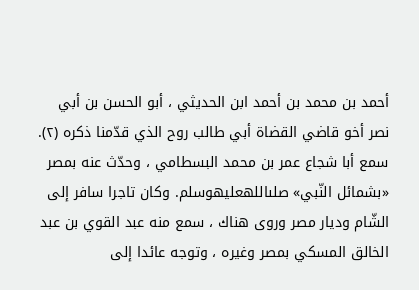أحمد بن محمد بن أحمد ابن الحديثي ، أبو الحسن بن أبي نصر أخو قاضي القضاة أبي طالب روح الذي قدّمنا ذكره (٢).
سمع أبا شجاع عمر بن محمد البسطامي ، وحدّث عنه بمصر «بشمائل النّبي» صلىاللهعليهوسلم. وكان تاجرا سافر إلى الشّام وديار مصر وروى هناك ، سمع منه عبد القوي بن عبد الخالق المسكي بمصر وغيره ، وتوجه عائدا إلى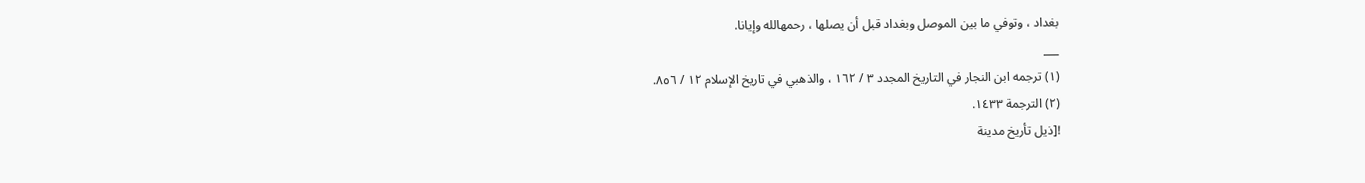بغداد ، وتوفي ما بين الموصل وبغداد قبل أن يصلها ، رحمهالله وإيانا.
___
(١) ترجمه ابن النجار في التاريخ المجدد ٣ / ١٦٢ ، والذهبي في تاريخ الإسلام ١٢ / ٨٥٦.
(٢) الترجمة ١٤٣٣.
![ذيل تأريخ مدينة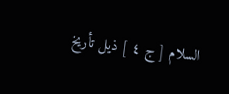السلام [ ج ٤ ] ذيل تأريخ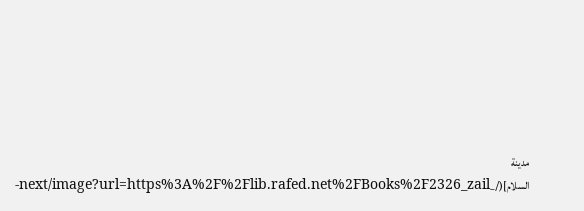مدينة السلام](/_next/image?url=https%3A%2F%2Flib.rafed.net%2FBooks%2F2326_zail-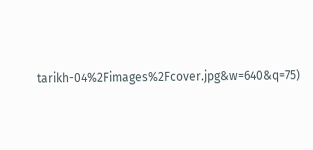tarikh-04%2Fimages%2Fcover.jpg&w=640&q=75)